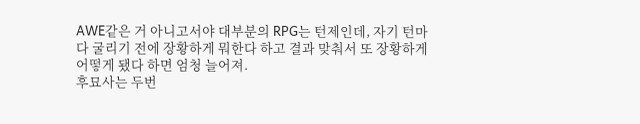AWE같은 거 아니고서야 대부분의 RPG는 턴제인데, 자기 턴마다 굴리기 전에 장황하게 뭐한다 하고 결과 맞춰서 또 장황하게 어떻게 됐다 하면 엄청 늘어져.
후묘사는 두번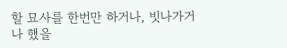할 묘사를 한번만 하거나, 빗나가거나 했을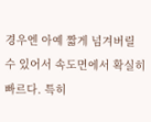경우엔 아예 짧게 넘겨버릴 수 있어서 속도면에서 확실히 빠르다. 특히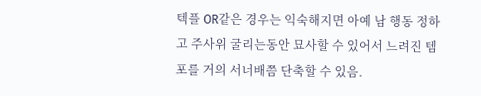텍플 OR같은 경우는 익숙해지면 아예 남 행동 정하고 주사위 굴리는동안 묘사할 수 있어서 느려진 템포를 거의 서너배쯤 단축할 수 있음.